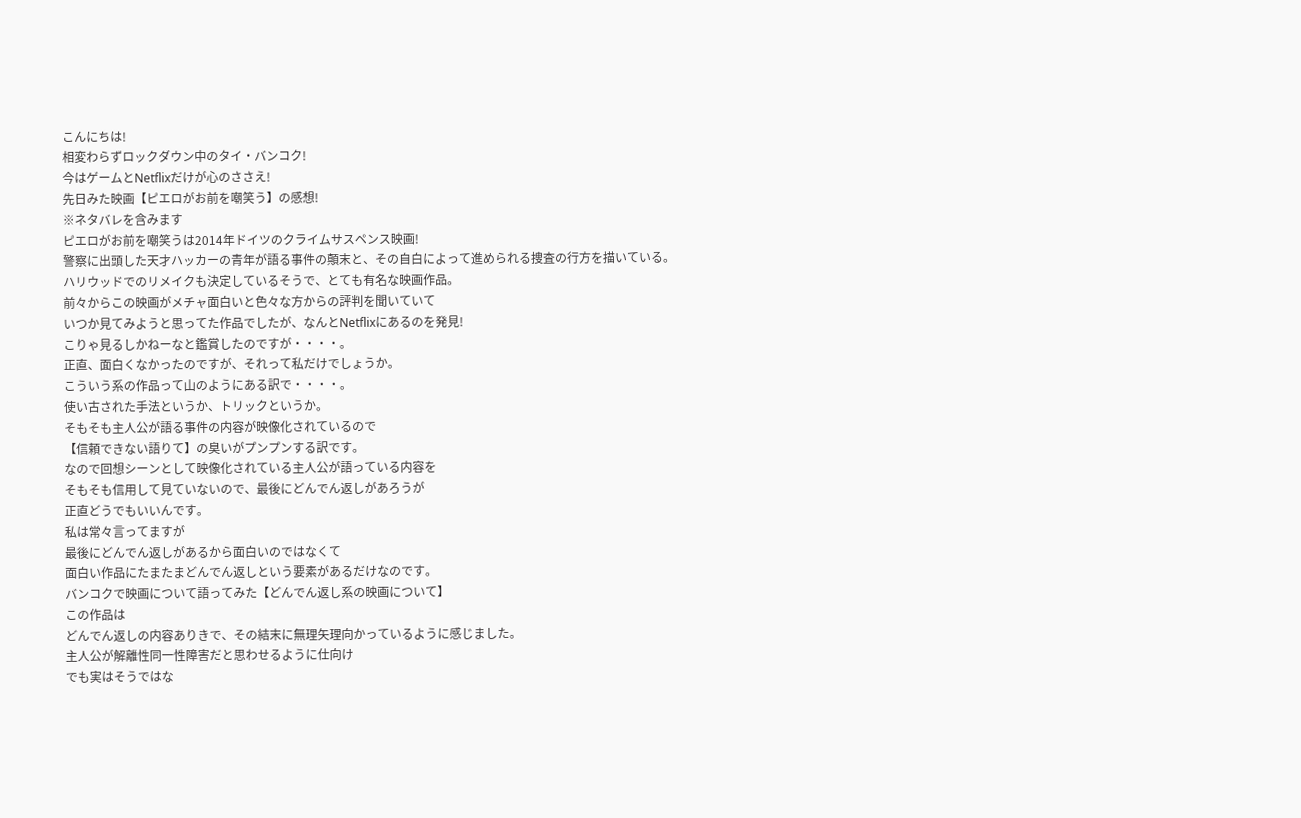こんにちは!
相変わらずロックダウン中のタイ・バンコク!
今はゲームとNetflixだけが心のささえ!
先日みた映画【ピエロがお前を嘲笑う】の感想!
※ネタバレを含みます
ピエロがお前を嘲笑うは2014年ドイツのクライムサスペンス映画!
警察に出頭した天才ハッカーの青年が語る事件の顛末と、その自白によって進められる捜査の行方を描いている。
ハリウッドでのリメイクも決定しているそうで、とても有名な映画作品。
前々からこの映画がメチャ面白いと色々な方からの評判を聞いていて
いつか見てみようと思ってた作品でしたが、なんとNetflixにあるのを発見!
こりゃ見るしかねーなと鑑賞したのですが・・・・。
正直、面白くなかったのですが、それって私だけでしょうか。
こういう系の作品って山のようにある訳で・・・・。
使い古された手法というか、トリックというか。
そもそも主人公が語る事件の内容が映像化されているので
【信頼できない語りて】の臭いがプンプンする訳です。
なので回想シーンとして映像化されている主人公が語っている内容を
そもそも信用して見ていないので、最後にどんでん返しがあろうが
正直どうでもいいんです。
私は常々言ってますが
最後にどんでん返しがあるから面白いのではなくて
面白い作品にたまたまどんでん返しという要素があるだけなのです。
バンコクで映画について語ってみた【どんでん返し系の映画について】
この作品は
どんでん返しの内容ありきで、その結末に無理矢理向かっているように感じました。
主人公が解離性同一性障害だと思わせるように仕向け
でも実はそうではな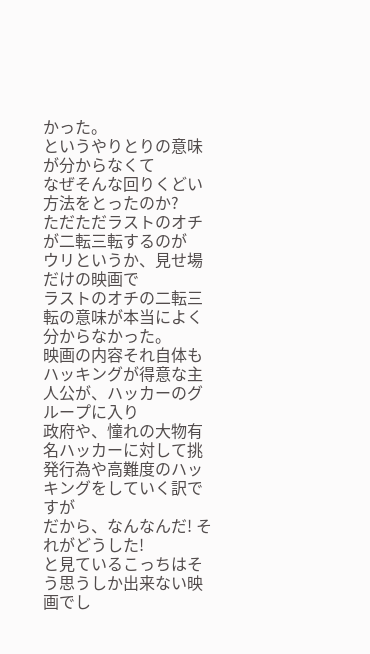かった。
というやりとりの意味が分からなくて
なぜそんな回りくどい方法をとったのか?
ただただラストのオチが二転三転するのが
ウリというか、見せ場だけの映画で
ラストのオチの二転三転の意味が本当によく分からなかった。
映画の内容それ自体も
ハッキングが得意な主人公が、ハッカーのグループに入り
政府や、憧れの大物有名ハッカーに対して挑発行為や高難度のハッキングをしていく訳ですが
だから、なんなんだ! それがどうした!
と見ているこっちはそう思うしか出来ない映画でし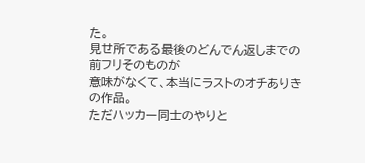た。
見せ所である最後のどんでん返しまでの前フリそのものが
意味がなくて、本当にラストのオチありきの作品。
ただハッカー同士のやりと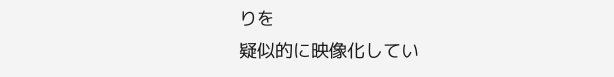りを
疑似的に映像化してい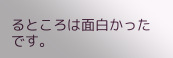るところは面白かったです。